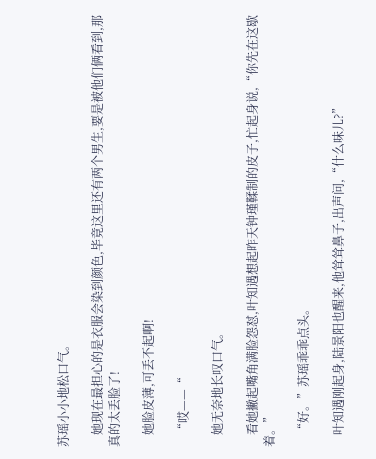苏瑶小小地松口气。

    她现在最担心的是衣服会染到颜色,毕竟这里还有两个男生,要是被他们俩看到,那真的太丢脸了!

    她脸皮薄,可丢不起啊!

    “哎——“

    她无奈地长叹口气。

    看她撇起嘴角满脸怨怼,叶知遇想起昨天钟瑾鞣制的皮子,忙起身说,“你先在这歇着。”

    “好。”苏瑶乖乖点头。

    叶知遇刚起身,陆景阳也醒来,他耸耸鼻子,出声问,“什么味儿?”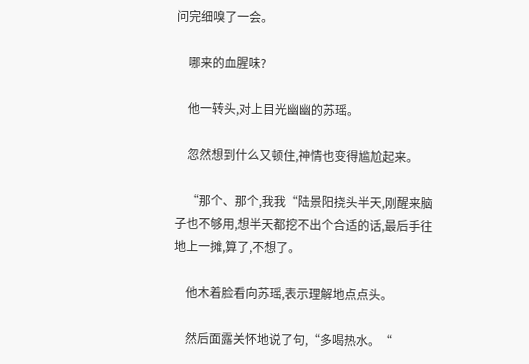问完细嗅了一会。

    哪来的血腥味?

    他一转头,对上目光幽幽的苏瑶。

    忽然想到什么又顿住,神情也变得尴尬起来。

    “那个、那个,我我“陆景阳挠头半天,刚醒来脑子也不够用,想半天都挖不出个合适的话,最后手往地上一摊,算了,不想了。

    他木着脸看向苏瑶,表示理解地点点头。

    然后面露关怀地说了句,“多喝热水。“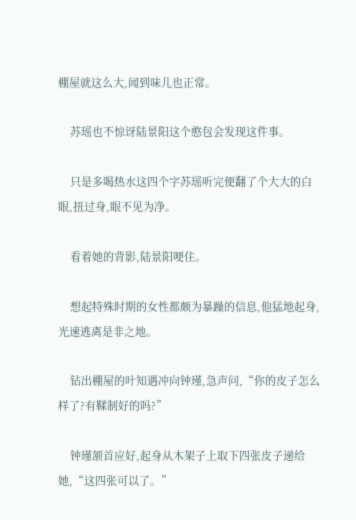棚屋就这么大,闻到味儿也正常。

    苏瑶也不惊讶陆景阳这个憨包会发现这件事。

    只是多喝热水这四个字苏瑶听完便翻了个大大的白眼,扭过身,眼不见为净。

    看着她的背影,陆景阳哽住。

    想起特殊时期的女性都颇为暴躁的信息,他猛地起身,光速逃离是非之地。

    钻出棚屋的叶知遇冲向钟瑾,急声问,“你的皮子怎么样了?有鞣制好的吗?”

    钟瑾颔首应好,起身从木架子上取下四张皮子递给她,“这四张可以了。”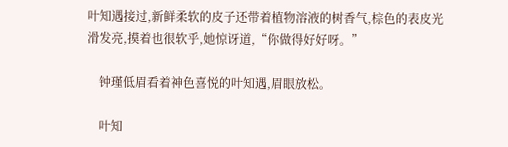叶知遇接过,新鲜柔软的皮子还带着植物溶液的树香气,棕色的表皮光滑发亮,摸着也很软乎,她惊讶道,“你做得好好呀。”

    钟瑾低眉看着神色喜悦的叶知遇,眉眼放松。

    叶知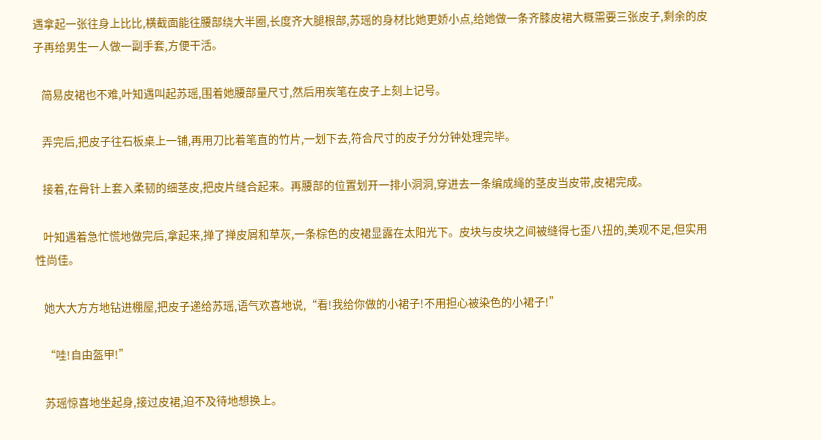遇拿起一张往身上比比,横截面能往腰部绕大半圈,长度齐大腿根部,苏瑶的身材比她更娇小点,给她做一条齐膝皮裙大概需要三张皮子,剩余的皮子再给男生一人做一副手套,方便干活。

    简易皮裙也不难,叶知遇叫起苏瑶,围着她腰部量尺寸,然后用炭笔在皮子上刻上记号。

    弄完后,把皮子往石板桌上一铺,再用刀比着笔直的竹片,一划下去,符合尺寸的皮子分分钟处理完毕。

    接着,在骨针上套入柔韧的细茎皮,把皮片缝合起来。再腰部的位置划开一排小洞洞,穿进去一条编成绳的茎皮当皮带,皮裙完成。

    叶知遇着急忙慌地做完后,拿起来,掸了掸皮屑和草灰,一条棕色的皮裙显露在太阳光下。皮块与皮块之间被缝得七歪八扭的,美观不足,但实用性尚佳。

    她大大方方地钻进棚屋,把皮子递给苏瑶,语气欢喜地说,“看!我给你做的小裙子!不用担心被染色的小裙子!”

    “哇!自由盔甲!”

    苏瑶惊喜地坐起身,接过皮裙,迫不及待地想换上。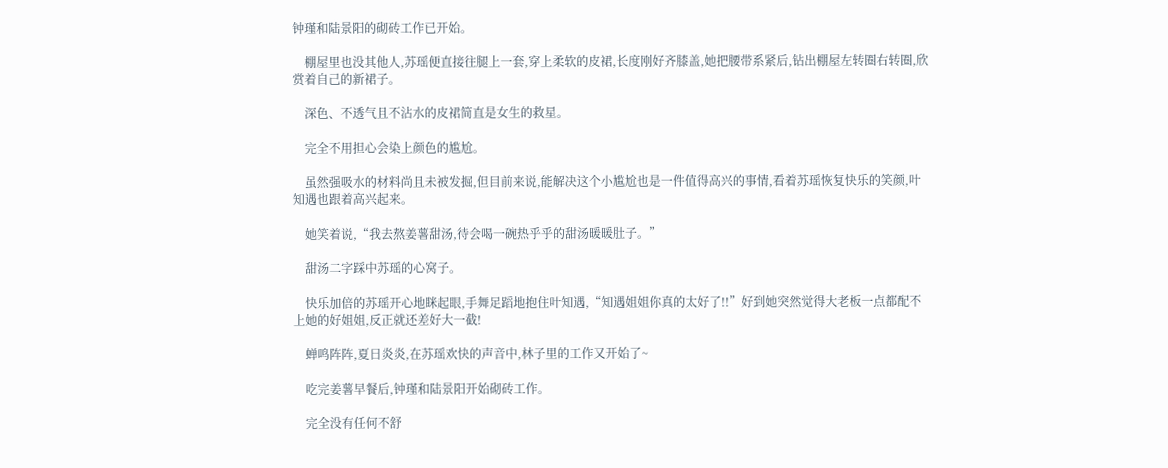钟瑾和陆景阳的砌砖工作已开始。

    棚屋里也没其他人,苏瑶便直接往腿上一套,穿上柔软的皮裙,长度刚好齐膝盖,她把腰带系紧后,钻出棚屋左转圈右转圈,欣赏着自己的新裙子。

    深色、不透气且不沾水的皮裙简直是女生的救星。

    完全不用担心会染上颜色的尴尬。

    虽然强吸水的材料尚且未被发掘,但目前来说,能解决这个小尴尬也是一件值得高兴的事情,看着苏瑶恢复快乐的笑颜,叶知遇也跟着高兴起来。

    她笑着说,“我去熬姜薯甜汤,待会喝一碗热乎乎的甜汤暖暖肚子。”

    甜汤二字踩中苏瑶的心窝子。

    快乐加倍的苏瑶开心地眯起眼,手舞足蹈地抱住叶知遇,“知遇姐姐你真的太好了!!”好到她突然觉得大老板一点都配不上她的好姐姐,反正就还差好大一截!

    蝉鸣阵阵,夏日炎炎,在苏瑶欢快的声音中,林子里的工作又开始了~

    吃完姜薯早餐后,钟瑾和陆景阳开始砌砖工作。

    完全没有任何不舒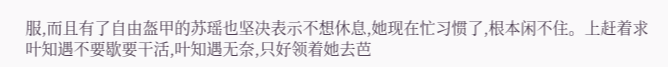服,而且有了自由盔甲的苏瑶也坚决表示不想休息,她现在忙习惯了,根本闲不住。上赶着求叶知遇不要歇要干活,叶知遇无奈,只好领着她去芭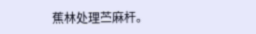蕉林处理苎麻杆。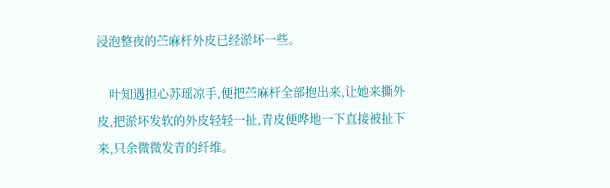浸泡整夜的苎麻杆外皮已经淤坏一些。

    叶知遇担心苏瑶凉手,便把苎麻杆全部抱出来,让她来撕外皮,把淤坏发软的外皮轻轻一扯,青皮便哗地一下直接被扯下来,只余微微发青的纤维。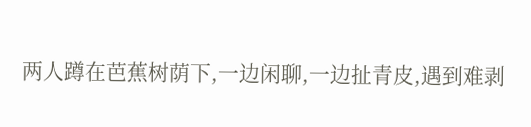两人蹲在芭蕉树荫下,一边闲聊,一边扯青皮,遇到难剥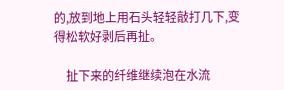的,放到地上用石头轻轻敲打几下,变得松软好剥后再扯。

    扯下来的纤维继续泡在水流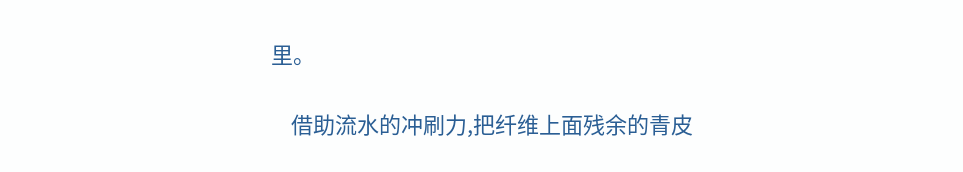里。

    借助流水的冲刷力,把纤维上面残余的青皮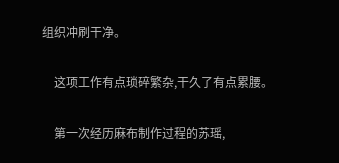组织冲刷干净。

    这项工作有点琐碎繁杂,干久了有点累腰。

    第一次经历麻布制作过程的苏瑶,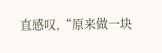直感叹,“原来做一块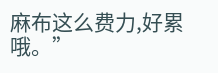麻布这么费力,好累哦。”